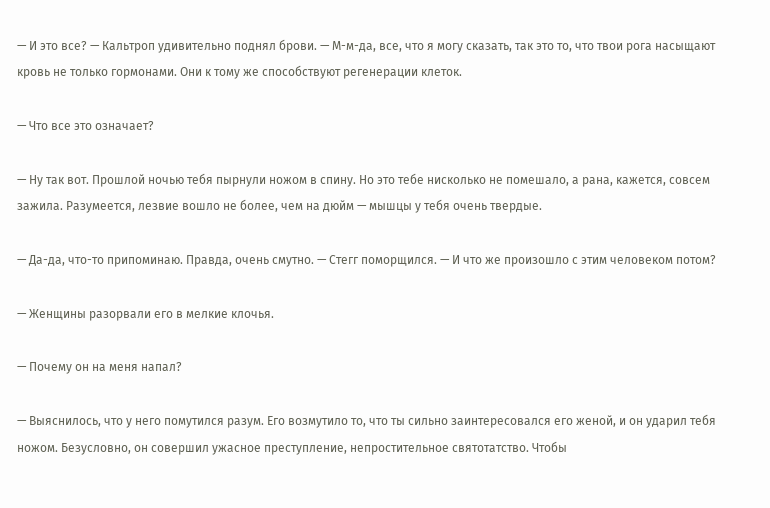— И это все? — Кальтроп удивительно поднял брови. — М-м-да, все, что я могу сказать, так это то, что твои рога насыщают кровь не только гормонами. Они к тому же способствуют регенерации клеток.

— Что все это означает?

— Ну так вот. Прошлой ночью тебя пырнули ножом в спину. Но это тебе нисколько не помешало, а рана, кажется, совсем зажила. Разумеется, лезвие вошло не более, чем на дюйм — мышцы у тебя очень твердые.

— Да-да, что-то припоминаю. Правда, очень смутно. — Стегг поморщился. — И что же произошло с этим человеком потом?

— Женщины разорвали его в мелкие клочья.

— Почему он на меня напал?

— Выяснилось, что у него помутился разум. Его возмутило то, что ты сильно заинтересовался его женой, и он ударил тебя ножом. Безусловно, он совершил ужасное преступление, непростительное святотатство. Чтобы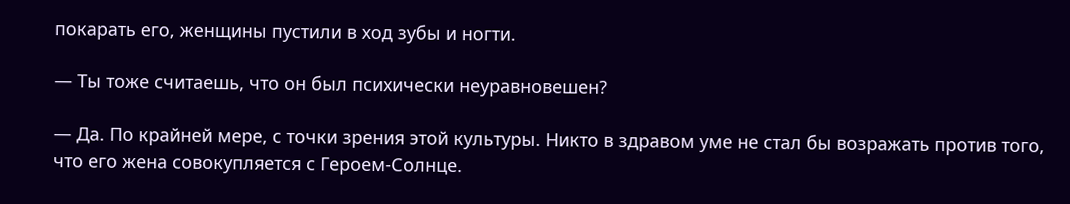покарать его, женщины пустили в ход зубы и ногти.

— Ты тоже считаешь, что он был психически неуравновешен?

— Да. По крайней мере, с точки зрения этой культуры. Никто в здравом уме не стал бы возражать против того, что его жена совокупляется с Героем-Солнце.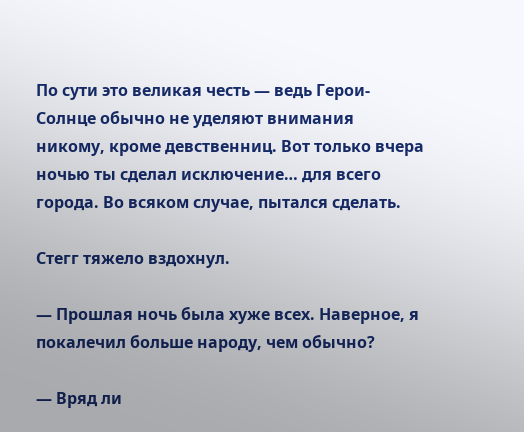По сути это великая честь — ведь Герои-Солнце обычно не уделяют внимания никому, кроме девственниц. Вот только вчера ночью ты сделал исключение… для всего города. Во всяком случае, пытался сделать.

Стегг тяжело вздохнул.

— Прошлая ночь была хуже всех. Наверное, я покалечил больше народу, чем обычно?

— Вряд ли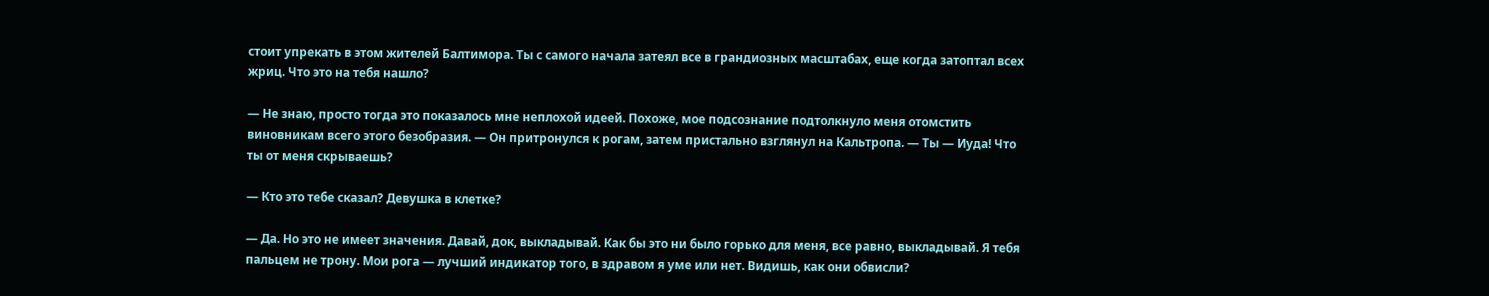стоит упрекать в этом жителей Балтимора. Ты с самого начала затеял все в грандиозных масштабах, еще когда затоптал всех жриц. Что это на тебя нашло?

— Не знаю, просто тогда это показалось мне неплохой идеей. Похоже, мое подсознание подтолкнуло меня отомстить виновникам всего этого безобразия. — Он притронулся к рогам, затем пристально взглянул на Кальтропа. — Ты — Иуда! Что ты от меня скрываешь?

— Кто это тебе сказал? Девушка в клетке?

— Да. Но это не имеет значения. Давай, док, выкладывай. Как бы это ни было горько для меня, все равно, выкладывай. Я тебя пальцем не трону. Мои рога — лучший индикатор того, в здравом я уме или нет. Видишь, как они обвисли?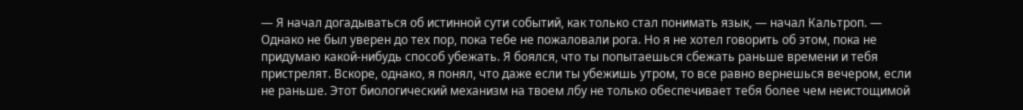— Я начал догадываться об истинной сути событий, как только стал понимать язык, — начал Кальтроп. — Однако не был уверен до тех пор, пока тебе не пожаловали рога. Но я не хотел говорить об этом, пока не придумаю какой-нибудь способ убежать. Я боялся, что ты попытаешься сбежать раньше времени и тебя пристрелят. Вскоре, однако, я понял, что даже если ты убежишь утром, то все равно вернешься вечером, если не раньше. Этот биологический механизм на твоем лбу не только обеспечивает тебя более чем неистощимой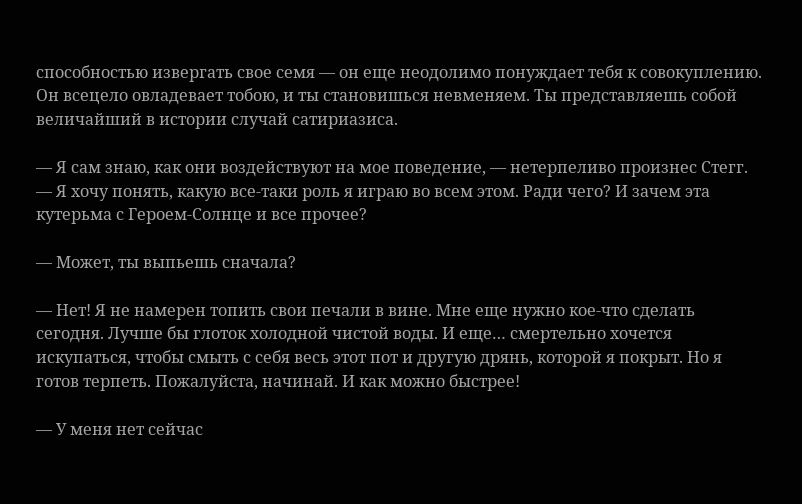способностью извергать свое семя — он еще неодолимо понуждает тебя к совокуплению. Он всецело овладевает тобою, и ты становишься невменяем. Ты представляешь собой величайший в истории случай сатириазиса.

— Я сам знаю, как они воздействуют на мое поведение, — нетерпеливо произнес Стегг. — Я хочу понять, какую все-таки роль я играю во всем этом. Ради чего? И зачем эта кутерьма с Героем-Солнце и все прочее?

— Может, ты выпьешь сначала?

— Нет! Я не намерен топить свои печали в вине. Мне еще нужно кое-что сделать сегодня. Лучше бы глоток холодной чистой воды. И еще… смертельно хочется искупаться, чтобы смыть с себя весь этот пот и другую дрянь, которой я покрыт. Но я готов терпеть. Пожалуйста, начинай. И как можно быстрее!

— У меня нет сейчас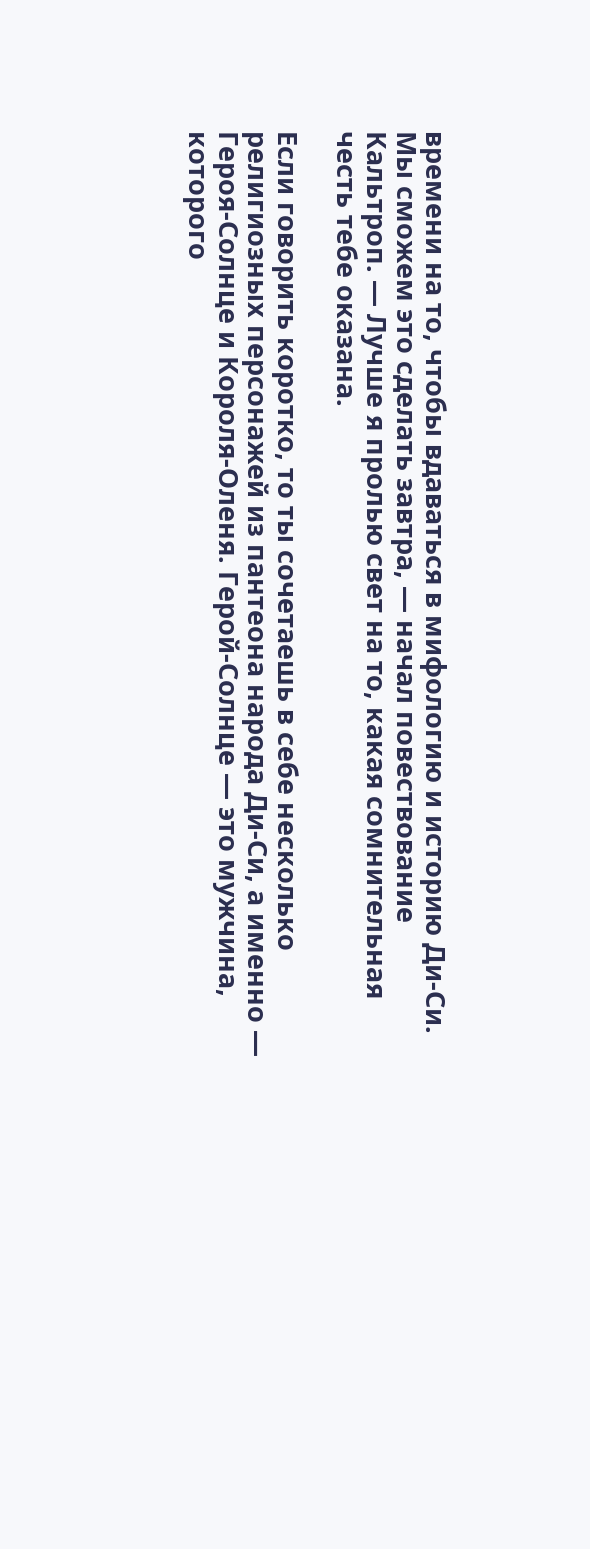времени на то, чтобы вдаваться в мифологию и историю Ди-Си. Мы сможем это сделать завтра, — начал повествование Кальтроп. — Лучше я пролью свет на то, какая сомнительная честь тебе оказана.

Если говорить коротко, то ты сочетаешь в себе несколько религиозных персонажей из пантеона народа Ди-Си, а именно — Героя-Солнце и Короля-Оленя. Герой-Солнце — это мужчина, которого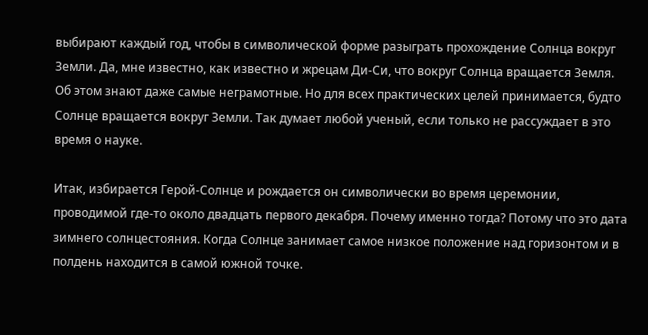выбирают каждый год, чтобы в символической форме разыграть прохождение Солнца вокруг Земли. Да, мне известно, как известно и жрецам Ди-Си, что вокруг Солнца вращается Земля. Об этом знают даже самые неграмотные. Но для всех практических целей принимается, будто Солнце вращается вокруг Земли. Так думает любой ученый, если только не рассуждает в это время о науке.

Итак, избирается Герой-Солнце и рождается он символически во время церемонии, проводимой где-то около двадцать первого декабря. Почему именно тогда? Потому что это дата зимнего солнцестояния. Когда Солнце занимает самое низкое положение над горизонтом и в полдень находится в самой южной точке.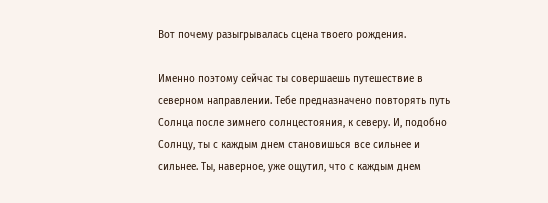Вот почему разыгрывалась сцена твоего рождения.

Именно поэтому сейчас ты совершаешь путешествие в северном направлении. Тебе предназначено повторять путь Солнца после зимнего солнцестояния, к северу. И, подобно Солнцу, ты с каждым днем становишься все сильнее и сильнее. Ты, наверное, уже ощутил, что с каждым днем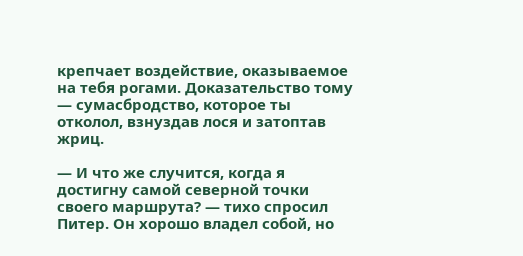крепчает воздействие, оказываемое на тебя рогами. Доказательство тому — сумасбродство, которое ты отколол, взнуздав лося и затоптав жриц.

— И что же случится, когда я достигну самой северной точки своего маршрута? — тихо спросил Питер. Он хорошо владел собой, но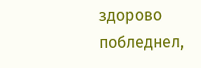здорово побледнел,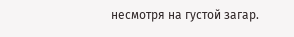несмотря на густой загар.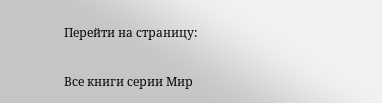Перейти на страницу:

Все книги серии Мир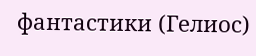фантастики (Гелиос)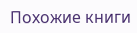Похожие книги